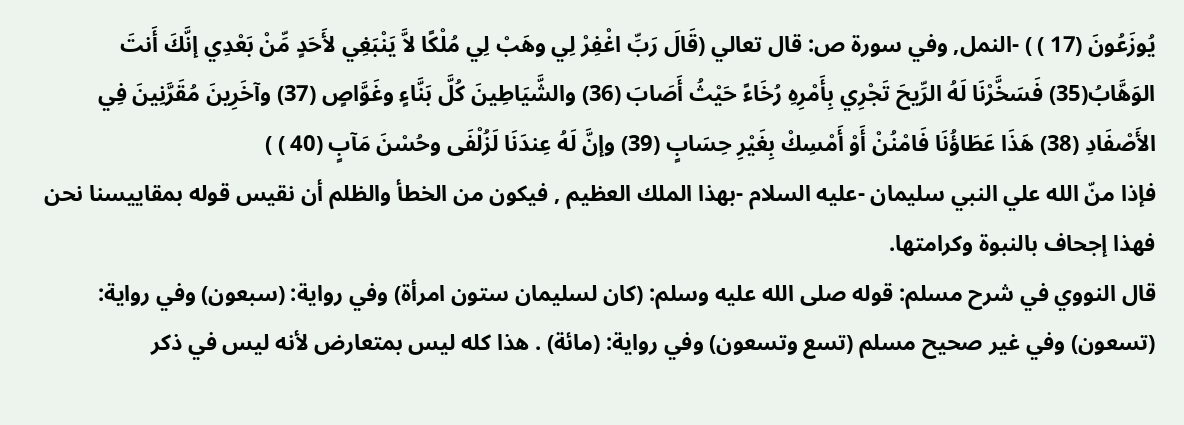يُوزَعُونَ (17 ) ) -النمل, وفي سورة ص: قال تعالي (قَالَ رَبِّ اغْفِرْ لِي وهَبْ لِي مُلْكًا لاَّ يَنْبَغِي لأَحَدٍ مِّنْ بَعْدِي إنَّكَ أَنتَ الوَهَّابُ(35) فَسَخَّرْنَا لَهُ الرِّيحَ تَجْرِي بِأَمْرِهِ رُخَاءً حَيْثُ أَصَابَ (36) والشَّيَاطِينَ كُلَّ بَنَّاءٍ وغَوَّاصٍ (37) وآخَرِينَ مُقَرَّنِينَ فِي الأَصْفَادِ (38) هَذَا عَطَاؤُنَا فَامْنُنْ أَوْ أَمْسِكْ بِغَيْرِ حِسَابٍ (39) وإنَّ لَهُ عِندَنَا لَزُلْفَى وحُسْنَ مَآبٍ (40 ) )
فإذا منّ الله علي النبي سليمان -عليه السلام -بهذا الملك العظيم , فيكون من الخطأ والظلم أن نقيس قوله بمقاييسنا نحن فهذا إجحاف بالنبوة وكرامتها.
قال النووي في شرح مسلم: قوله صلى الله عليه وسلم: (كان لسليمان ستون امرأة) وفي رواية: (سبعون) وفي رواية: (تسعون) وفي غير صحيح مسلم (تسع وتسعون) وفي رواية: (مائة) . هذا كله ليس بمتعارض لأنه ليس في ذكر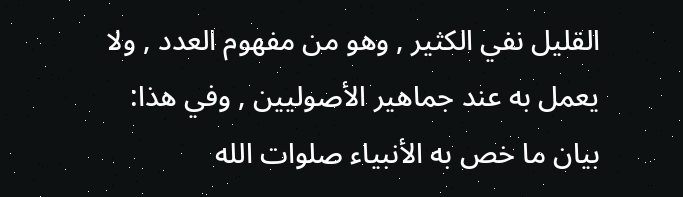القليل نفي الكثير , وهو من مفهوم العدد , ولا يعمل به عند جماهير الأصوليين , وفي هذا: بيان ما خص به الأنبياء صلوات الله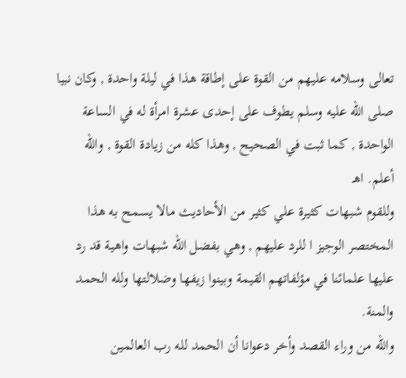تعالى وسلامه عليهم من القوة على إطاقة هذا في ليلة واحدة , وكان نبيا صلى الله عليه وسلم يطوف على إحدى عشرة امرأة له في الساعة الواحدة , كما ثبت في الصحيح , وهذا كله من زيادة القوة , والله أعلم. اهـ
وللقوم شبهات كثيرة علي كثير من الأحاديث مالا يسمح به هذا المختصر الوجيز ا للرد عليهم , وهي بفضل الله شبهات واهية قد رد عليها علمائنا في مؤلفاتهم القيمة وبينوا زيفها وضلالتها ولله الحمد والمنة.
والله من وراء القصد وأخر دعوانا أن الحمد لله رب العالمين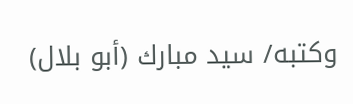وكتبه/ سيد مبارك (أبو بلال)